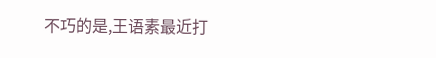不巧的是,王语素最近打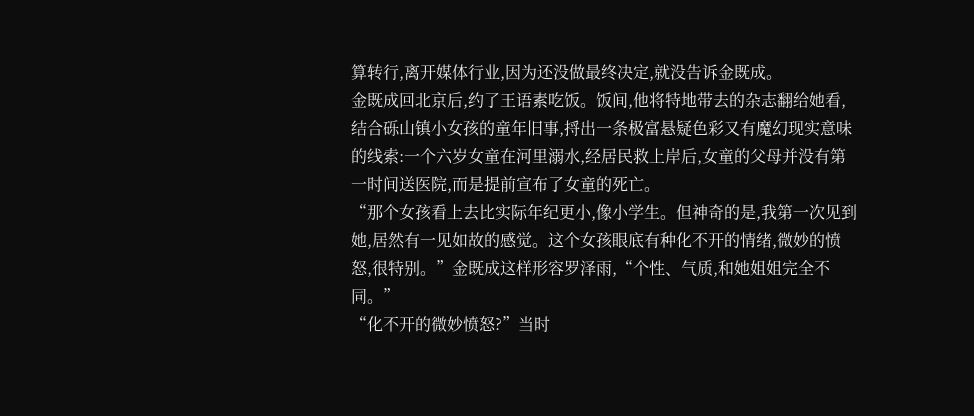算转行,离开媒体行业,因为还没做最终决定,就没告诉金既成。
金既成回北京后,约了王语素吃饭。饭间,他将特地带去的杂志翻给她看,结合砾山镇小女孩的童年旧事,捋出一条极富悬疑色彩又有魔幻现实意味的线索:一个六岁女童在河里溺水,经居民救上岸后,女童的父母并没有第一时间送医院,而是提前宣布了女童的死亡。
“那个女孩看上去比实际年纪更小,像小学生。但神奇的是,我第一次见到她,居然有一见如故的感觉。这个女孩眼底有种化不开的情绪,微妙的愤怒,很特别。”金既成这样形容罗泽雨,“个性、气质,和她姐姐完全不同。”
“化不开的微妙愤怒?”当时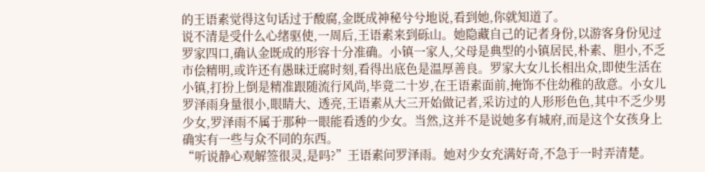的王语素觉得这句话过于酸腐,金既成神秘兮兮地说,看到她,你就知道了。
说不清是受什么心绪驱使,一周后,王语素来到砾山。她隐藏自己的记者身份,以游客身份见过罗家四口,确认金既成的形容十分准确。小镇一家人,父母是典型的小镇居民,朴素、胆小,不乏市侩精明,或许还有愚昧迂腐时刻,看得出底色是温厚善良。罗家大女儿长相出众,即使生活在小镇,打扮上倒是精准跟随流行风尚,毕竟二十岁,在王语素面前,掩饰不住幼稚的敌意。小女儿罗泽雨身量很小,眼睛大、透亮,王语素从大三开始做记者,采访过的人形形色色,其中不乏少男少女,罗泽雨不属于那种一眼能看透的少女。当然,这并不是说她多有城府,而是这个女孩身上确实有一些与众不同的东西。
“听说静心观解签很灵,是吗?”王语素问罗泽雨。她对少女充满好奇,不急于一时弄清楚。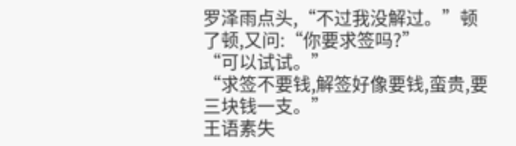罗泽雨点头,“不过我没解过。”顿了顿,又问:“你要求签吗?”
“可以试试。”
“求签不要钱,解签好像要钱,蛮贵,要三块钱一支。”
王语素失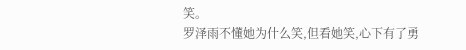笑。
罗泽雨不懂她为什么笑,但看她笑,心下有了勇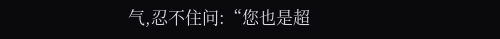气,忍不住问:“您也是超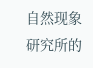自然现象研究所的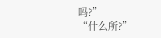吗?”
“什么所?”